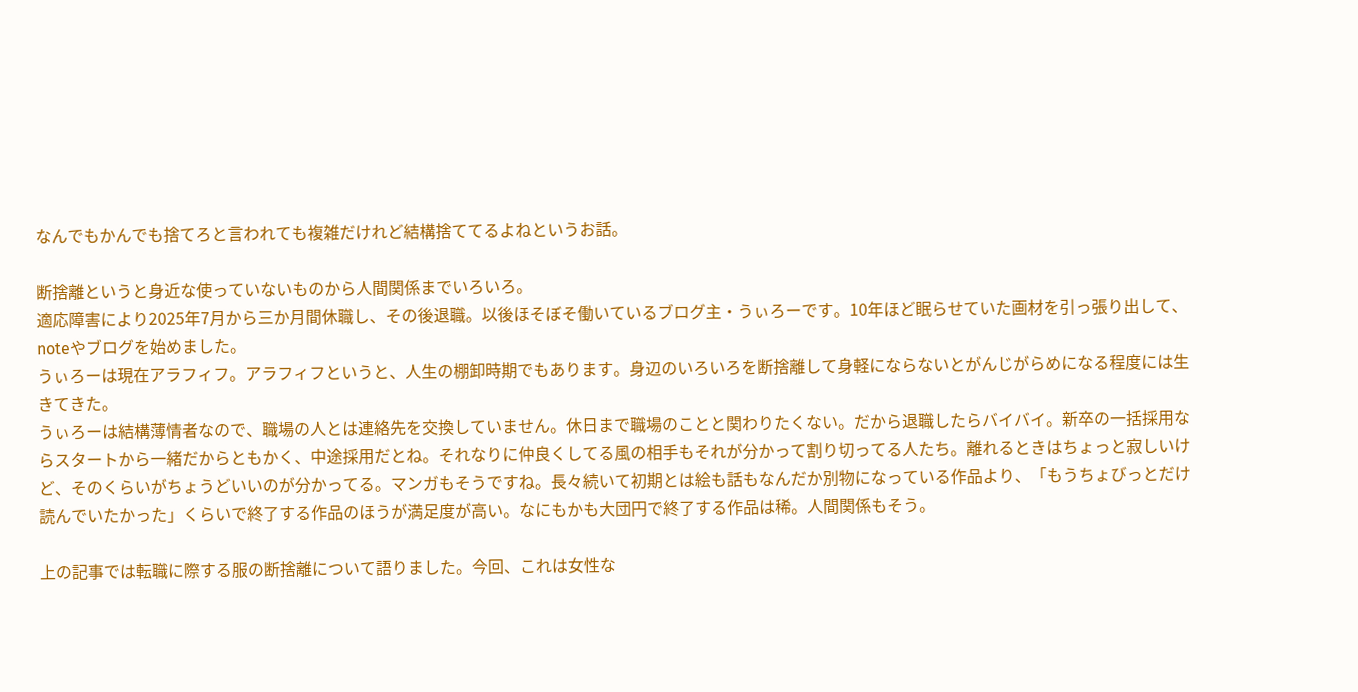なんでもかんでも捨てろと言われても複雑だけれど結構捨ててるよねというお話。

断捨離というと身近な使っていないものから人間関係までいろいろ。
適応障害により2025年7月から三か月間休職し、その後退職。以後ほそぼそ働いているブログ主・うぃろーです。10年ほど眠らせていた画材を引っ張り出して、noteやブログを始めました。
うぃろーは現在アラフィフ。アラフィフというと、人生の棚卸時期でもあります。身辺のいろいろを断捨離して身軽にならないとがんじがらめになる程度には生きてきた。
うぃろーは結構薄情者なので、職場の人とは連絡先を交換していません。休日まで職場のことと関わりたくない。だから退職したらバイバイ。新卒の一括採用ならスタートから一緒だからともかく、中途採用だとね。それなりに仲良くしてる風の相手もそれが分かって割り切ってる人たち。離れるときはちょっと寂しいけど、そのくらいがちょうどいいのが分かってる。マンガもそうですね。長々続いて初期とは絵も話もなんだか別物になっている作品より、「もうちょびっとだけ読んでいたかった」くらいで終了する作品のほうが満足度が高い。なにもかも大団円で終了する作品は稀。人間関係もそう。

上の記事では転職に際する服の断捨離について語りました。今回、これは女性な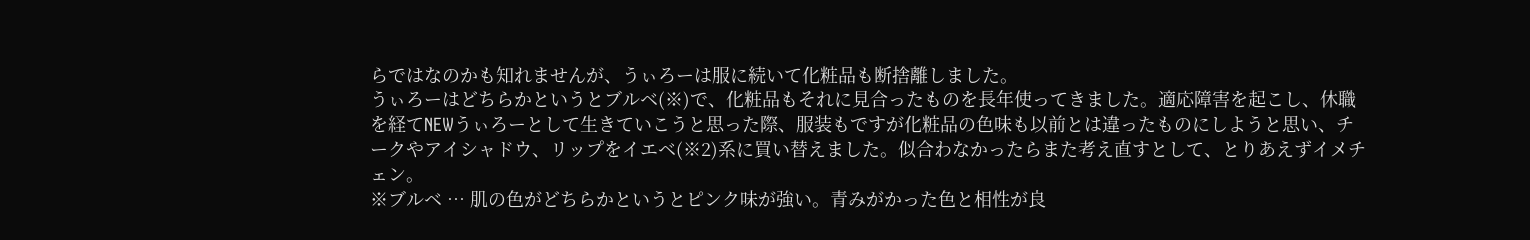らではなのかも知れませんが、うぃろーは服に続いて化粧品も断捨離しました。
うぃろーはどちらかというとブルベ(※)で、化粧品もそれに見合ったものを長年使ってきました。適応障害を起こし、休職を経てNEWうぃろーとして生きていこうと思った際、服装もですが化粧品の色味も以前とは違ったものにしようと思い、チークやアイシャドウ、リップをイエベ(※2)系に買い替えました。似合わなかったらまた考え直すとして、とりあえずイメチェン。
※ブルベ … 肌の色がどちらかというとピンク味が強い。青みがかった色と相性が良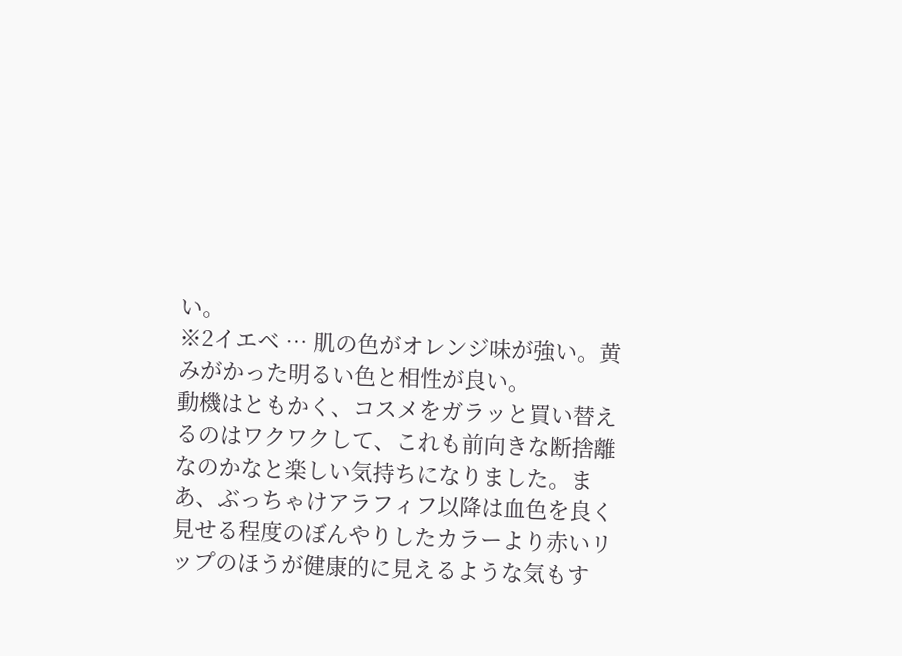い。
※2イエベ … 肌の色がオレンジ味が強い。黄みがかった明るい色と相性が良い。
動機はともかく、コスメをガラッと買い替えるのはワクワクして、これも前向きな断捨離なのかなと楽しい気持ちになりました。まあ、ぶっちゃけアラフィフ以降は血色を良く見せる程度のぼんやりしたカラーより赤いリップのほうが健康的に見えるような気もす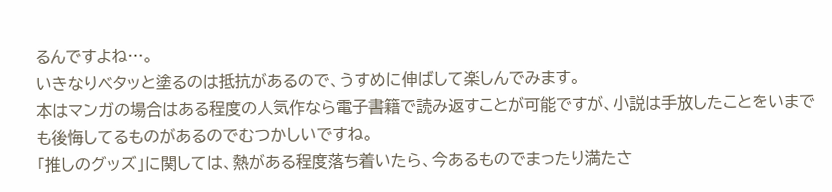るんですよね…。
いきなりベタッと塗るのは抵抗があるので、うすめに伸ばして楽しんでみます。
本はマンガの場合はある程度の人気作なら電子書籍で読み返すことが可能ですが、小説は手放したことをいまでも後悔してるものがあるのでむつかしいですね。
「推しのグッズ」に関しては、熱がある程度落ち着いたら、今あるものでまったり満たさ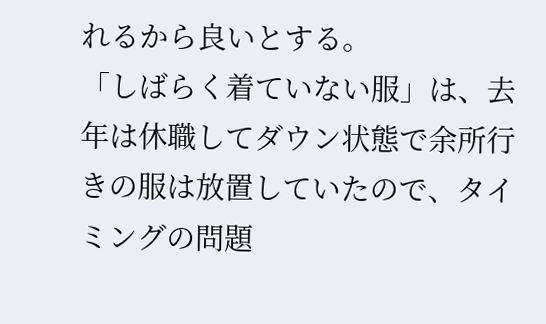れるから良いとする。
「しばらく着ていない服」は、去年は休職してダウン状態で余所行きの服は放置していたので、タイミングの問題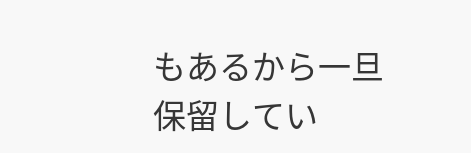もあるから一旦保留してい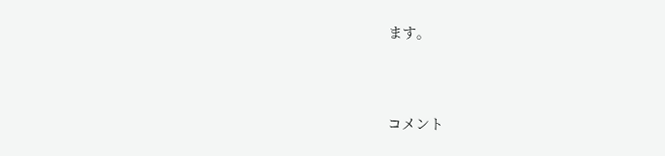ます。




コメント